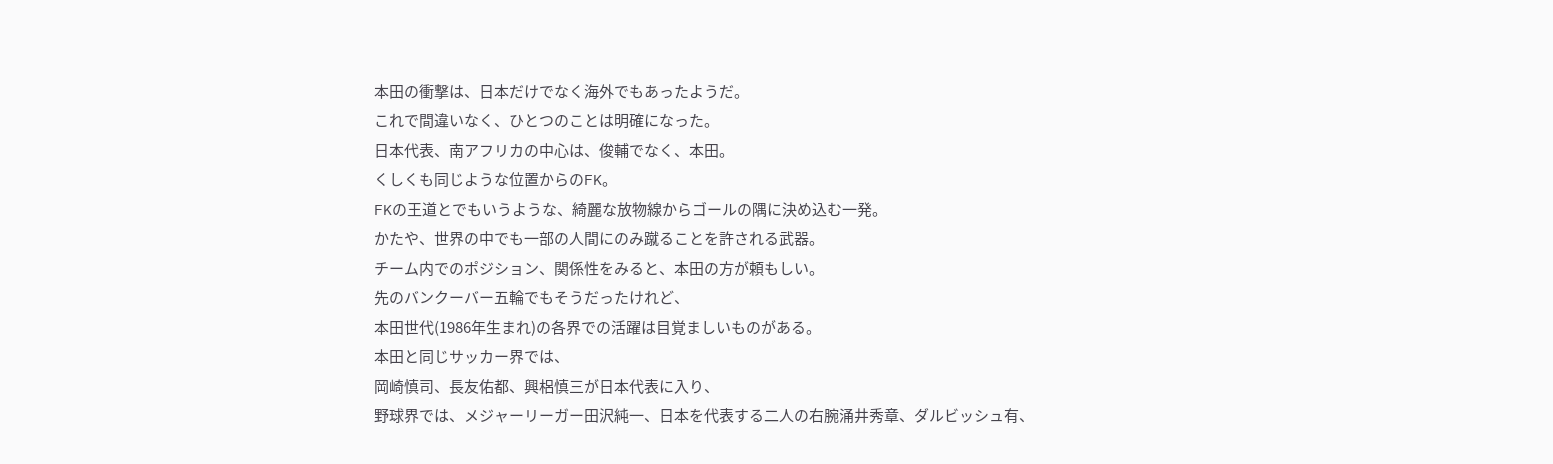本田の衝撃は、日本だけでなく海外でもあったようだ。
これで間違いなく、ひとつのことは明確になった。
日本代表、南アフリカの中心は、俊輔でなく、本田。
くしくも同じような位置からのFK。
FKの王道とでもいうような、綺麗な放物線からゴールの隅に決め込む一発。
かたや、世界の中でも一部の人間にのみ蹴ることを許される武器。
チーム内でのポジション、関係性をみると、本田の方が頼もしい。
先のバンクーバー五輪でもそうだったけれど、
本田世代(1986年生まれ)の各界での活躍は目覚ましいものがある。
本田と同じサッカー界では、
岡崎慎司、長友佑都、興梠慎三が日本代表に入り、
野球界では、メジャーリーガー田沢純一、日本を代表する二人の右腕涌井秀章、ダルビッシュ有、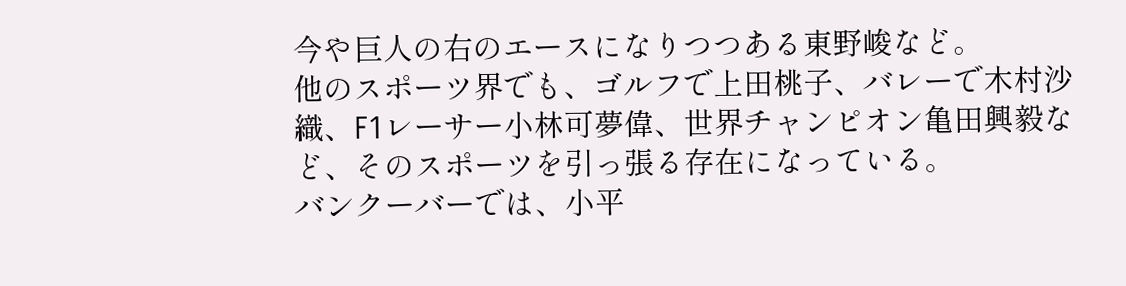今や巨人の右のエースになりつつある東野峻など。
他のスポーツ界でも、ゴルフで上田桃子、バレーで木村沙織、F1レーサー小林可夢偉、世界チャンピオン亀田興毅など、そのスポーツを引っ張る存在になっている。
バンクーバーでは、小平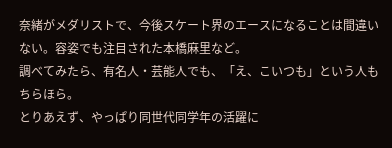奈緒がメダリストで、今後スケート界のエースになることは間違いない。容姿でも注目された本橋麻里など。
調べてみたら、有名人・芸能人でも、「え、こいつも」という人もちらほら。
とりあえず、やっぱり同世代同学年の活躍に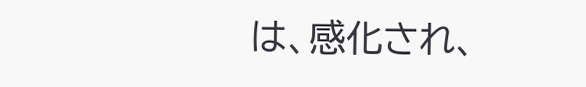は、感化され、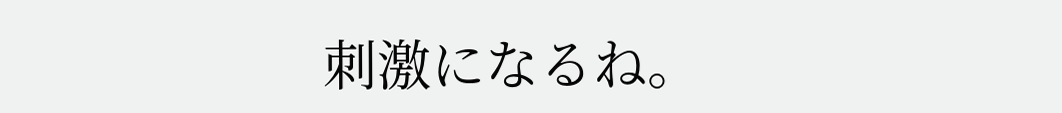刺激になるね。